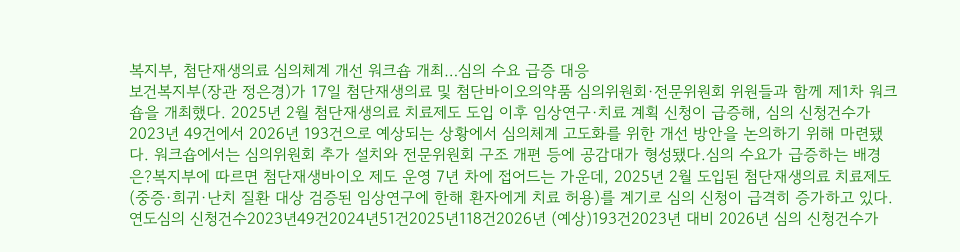복지부, 첨단재생의료 심의체계 개선 워크숍 개최…심의 수요 급증 대응
보건복지부(장관 정은경)가 17일 첨단재생의료 및 첨단바이오의약품 심의위원회·전문위원회 위원들과 함께 제1차 워크숍을 개최했다. 2025년 2월 첨단재생의료 치료제도 도입 이후 임상연구·치료 계획 신청이 급증해, 심의 신청건수가 2023년 49건에서 2026년 193건으로 예상되는 상황에서 심의체계 고도화를 위한 개선 방안을 논의하기 위해 마련됐다. 워크숍에서는 심의위원회 추가 설치와 전문위원회 구조 개편 등에 공감대가 형성됐다.심의 수요가 급증하는 배경은?복지부에 따르면 첨단재생바이오 제도 운영 7년 차에 접어드는 가운데, 2025년 2월 도입된 첨단재생의료 치료제도(중증·희귀·난치 질환 대상 검증된 임상연구에 한해 환자에게 치료 허용)를 계기로 심의 신청이 급격히 증가하고 있다.연도심의 신청건수2023년49건2024년51건2025년118건2026년 (예상)193건2023년 대비 2026년 심의 신청건수가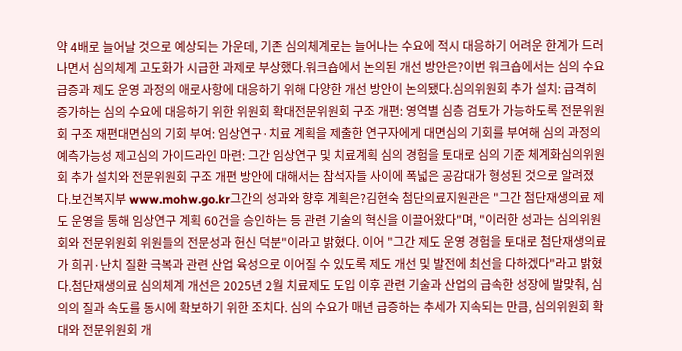약 4배로 늘어날 것으로 예상되는 가운데, 기존 심의체계로는 늘어나는 수요에 적시 대응하기 어려운 한계가 드러나면서 심의체계 고도화가 시급한 과제로 부상했다.워크숍에서 논의된 개선 방안은?이번 워크숍에서는 심의 수요 급증과 제도 운영 과정의 애로사항에 대응하기 위해 다양한 개선 방안이 논의됐다.심의위원회 추가 설치: 급격히 증가하는 심의 수요에 대응하기 위한 위원회 확대전문위원회 구조 개편: 영역별 심층 검토가 가능하도록 전문위원회 구조 재편대면심의 기회 부여: 임상연구·치료 계획을 제출한 연구자에게 대면심의 기회를 부여해 심의 과정의 예측가능성 제고심의 가이드라인 마련: 그간 임상연구 및 치료계획 심의 경험을 토대로 심의 기준 체계화심의위원회 추가 설치와 전문위원회 구조 개편 방안에 대해서는 참석자들 사이에 폭넓은 공감대가 형성된 것으로 알려졌다.보건복지부 www.mohw.go.kr그간의 성과와 향후 계획은?김현숙 첨단의료지원관은 "그간 첨단재생의료 제도 운영을 통해 임상연구 계획 60건을 승인하는 등 관련 기술의 혁신을 이끌어왔다"며, "이러한 성과는 심의위원회와 전문위원회 위원들의 전문성과 헌신 덕분"이라고 밝혔다. 이어 "그간 제도 운영 경험을 토대로 첨단재생의료가 희귀·난치 질환 극복과 관련 산업 육성으로 이어질 수 있도록 제도 개선 및 발전에 최선을 다하겠다"라고 밝혔다.첨단재생의료 심의체계 개선은 2025년 2월 치료제도 도입 이후 관련 기술과 산업의 급속한 성장에 발맞춰, 심의의 질과 속도를 동시에 확보하기 위한 조치다. 심의 수요가 매년 급증하는 추세가 지속되는 만큼, 심의위원회 확대와 전문위원회 개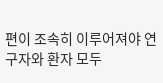편이 조속히 이루어져야 연구자와 환자 모두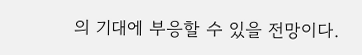의 기대에 부응할 수 있을 전망이다.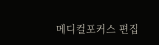메디컬포커스 편집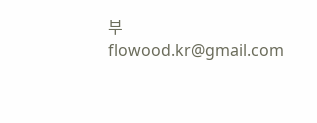부 flowood.kr@gmail.com